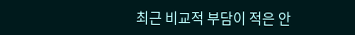최근 비교적 부담이 적은 안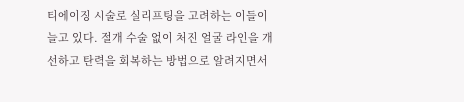티에이징 시술로 실리프팅을 고려하는 이들이 늘고 있다. 절개 수술 없이 처진 얼굴 라인을 개선하고 탄력을 회복하는 방법으로 알려지면서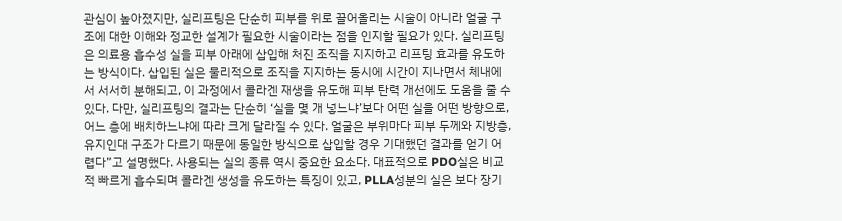관심이 높아졌지만, 실리프팅은 단순히 피부를 위로 끌어올리는 시술이 아니라 얼굴 구조에 대한 이해와 정교한 설계가 필요한 시술이라는 점을 인지할 필요가 있다. 실리프팅은 의료용 흡수성 실을 피부 아래에 삽입해 처진 조직을 지지하고 리프팅 효과를 유도하는 방식이다. 삽입된 실은 물리적으로 조직을 지지하는 동시에 시간이 지나면서 체내에서 서서히 분해되고, 이 과정에서 콜라겐 재생을 유도해 피부 탄력 개선에도 도움을 줄 수 있다. 다만, 실리프팅의 결과는 단순히 ‘실을 몇 개 넣느냐’보다 어떤 실을 어떤 방향으로, 어느 층에 배치하느냐에 따라 크게 달라질 수 있다. 얼굴은 부위마다 피부 두께와 지방층, 유지인대 구조가 다르기 때문에 동일한 방식으로 삽입할 경우 기대했던 결과를 얻기 어렵다”고 설명했다. 사용되는 실의 종류 역시 중요한 요소다. 대표적으로 PDO실은 비교적 빠르게 흡수되며 콜라겐 생성을 유도하는 특징이 있고, PLLA성분의 실은 보다 장기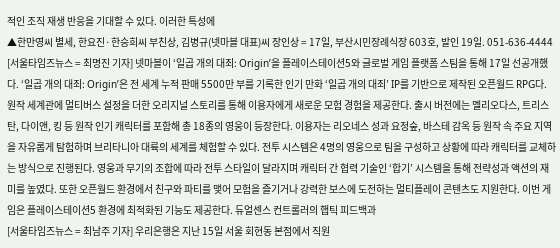적인 조직 재생 반응을 기대할 수 있다. 이러한 특성에
▲한만영씨 별세, 한요진·한승희씨 부친상, 김병규(넷마블 대표)씨 장인상 = 17일, 부산시민장례식장 603호, 발인 19일. 051-636-4444
[서울타임즈뉴스 = 최명진 기자] 넷마블이 ‘일곱 개의 대죄: Origin’을 플레이스테이션5와 글로벌 게임 플랫폼 스팀을 통해 17일 선공개했다. ‘일곱 개의 대죄: Origin’은 전 세계 누적 판매 5500만 부를 기록한 인기 만화 ‘일곱 개의 대죄’ IP를 기반으로 제작된 오픈월드 RPG다. 원작 세계관에 멀티버스 설정을 더한 오리지널 스토리를 통해 이용자에게 새로운 모험 경험을 제공한다. 출시 버전에는 멜리오다스, 트리스탄, 다이앤, 킹 등 원작 인기 캐릭터를 포함해 총 18종의 영웅이 등장한다. 이용자는 리오네스 성과 요정숲, 바스테 감옥 등 원작 속 주요 지역을 자유롭게 탐험하며 브리타니아 대륙의 세계를 체험할 수 있다. 전투 시스템은 4명의 영웅으로 팀을 구성하고 상황에 따라 캐릭터를 교체하는 방식으로 진행된다. 영웅과 무기의 조합에 따라 전투 스타일이 달라지며 캐릭터 간 협력 기술인 ‘합기’ 시스템을 통해 전략성과 액션의 재미를 높였다. 또한 오픈월드 환경에서 친구와 파티를 맺어 모험을 즐기거나 강력한 보스에 도전하는 멀티플레이 콘텐츠도 지원한다. 이번 게임은 플레이스테이션5 환경에 최적화된 기능도 제공한다. 듀얼센스 컨트롤러의 햅틱 피드백과
[서울타임즈뉴스 = 최남주 기자] 우리은행은 지난 15일 서울 회현동 본점에서 직원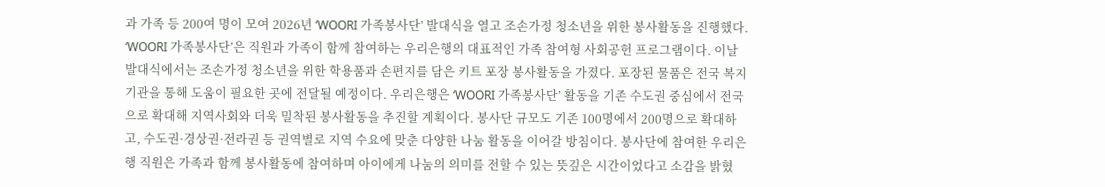과 가족 등 200여 명이 모여 2026년 ‘WOORI 가족봉사단’ 발대식을 열고 조손가정 청소년을 위한 봉사활동을 진행했다. ‘WOORI 가족봉사단’은 직원과 가족이 함께 참여하는 우리은행의 대표적인 가족 참여형 사회공헌 프로그램이다. 이날 발대식에서는 조손가정 청소년을 위한 학용품과 손편지를 담은 키트 포장 봉사활동을 가졌다. 포장된 물품은 전국 복지기관을 통해 도움이 필요한 곳에 전달될 예정이다. 우리은행은 ‘WOORI 가족봉사단’ 활동을 기존 수도권 중심에서 전국으로 확대해 지역사회와 더욱 밀착된 봉사활동을 추진할 계획이다. 봉사단 규모도 기존 100명에서 200명으로 확대하고, 수도권·경상권·전라권 등 권역별로 지역 수요에 맞춘 다양한 나눔 활동을 이어갈 방침이다. 봉사단에 참여한 우리은행 직원은 가족과 함께 봉사활동에 참여하며 아이에게 나눔의 의미를 전할 수 있는 뜻깊은 시간이었다고 소감을 밝혔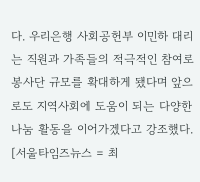다. 우리은행 사회공헌부 이민하 대리는 직원과 가족들의 적극적인 참여로 봉사단 규모를 확대하게 됐다며 앞으로도 지역사회에 도움이 되는 다양한 나눔 활동을 이어가겠다고 강조했다.
[서울타임즈뉴스 = 최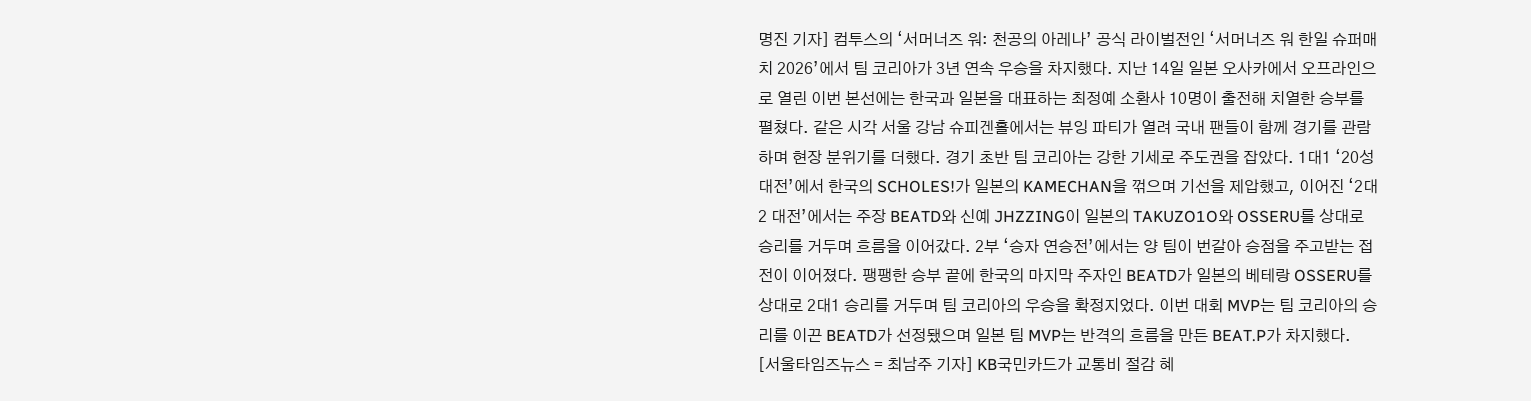명진 기자] 컴투스의 ‘서머너즈 워: 천공의 아레나’ 공식 라이벌전인 ‘서머너즈 워 한일 슈퍼매치 2026’에서 팀 코리아가 3년 연속 우승을 차지했다. 지난 14일 일본 오사카에서 오프라인으로 열린 이번 본선에는 한국과 일본을 대표하는 최정예 소환사 10명이 출전해 치열한 승부를 펼쳤다. 같은 시각 서울 강남 슈피겐홀에서는 뷰잉 파티가 열려 국내 팬들이 함께 경기를 관람하며 현장 분위기를 더했다. 경기 초반 팀 코리아는 강한 기세로 주도권을 잡았다. 1대1 ‘20성 대전’에서 한국의 SCHOLES!가 일본의 KAMECHAN을 꺾으며 기선을 제압했고, 이어진 ‘2대2 대전’에서는 주장 BEATD와 신예 JHZZING이 일본의 TAKUZO1O와 OSSERU를 상대로 승리를 거두며 흐름을 이어갔다. 2부 ‘승자 연승전’에서는 양 팀이 번갈아 승점을 주고받는 접전이 이어졌다. 팽팽한 승부 끝에 한국의 마지막 주자인 BEATD가 일본의 베테랑 OSSERU를 상대로 2대1 승리를 거두며 팀 코리아의 우승을 확정지었다. 이번 대회 MVP는 팀 코리아의 승리를 이끈 BEATD가 선정됐으며 일본 팀 MVP는 반격의 흐름을 만든 BEAT.P가 차지했다.
[서울타임즈뉴스 = 최남주 기자] KB국민카드가 교통비 절감 혜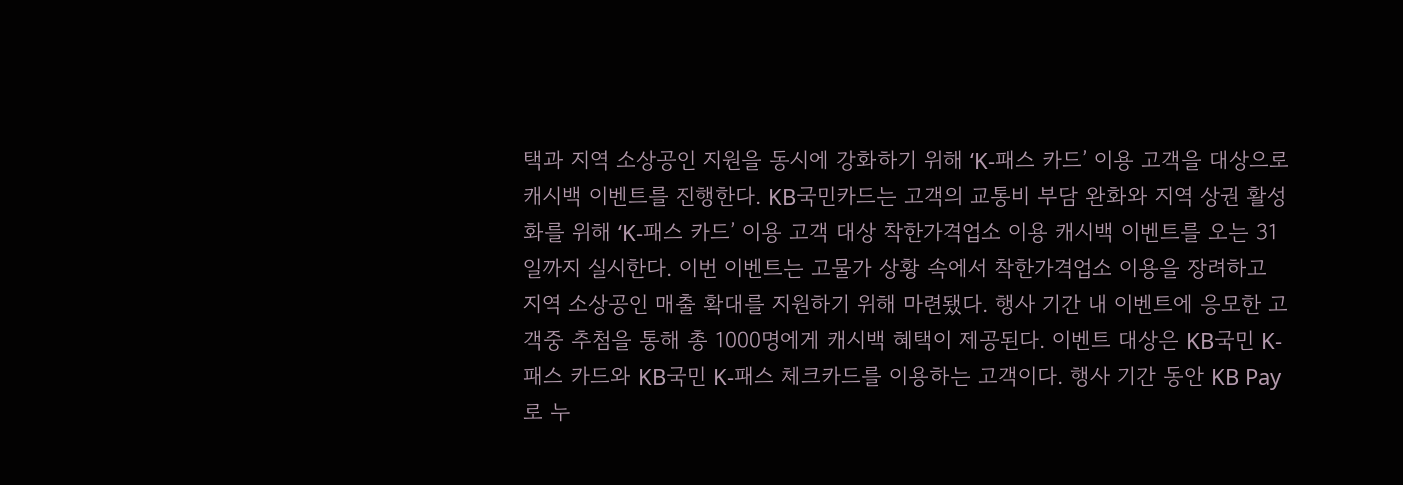택과 지역 소상공인 지원을 동시에 강화하기 위해 ‘K-패스 카드’ 이용 고객을 대상으로 캐시백 이벤트를 진행한다. KB국민카드는 고객의 교통비 부담 완화와 지역 상권 활성화를 위해 ‘K-패스 카드’ 이용 고객 대상 착한가격업소 이용 캐시백 이벤트를 오는 31일까지 실시한다. 이번 이벤트는 고물가 상황 속에서 착한가격업소 이용을 장려하고 지역 소상공인 매출 확대를 지원하기 위해 마련됐다. 행사 기간 내 이벤트에 응모한 고객중 추첨을 통해 총 1000명에게 캐시백 혜택이 제공된다. 이벤트 대상은 KB국민 K-패스 카드와 KB국민 K-패스 체크카드를 이용하는 고객이다. 행사 기간 동안 KB Pay로 누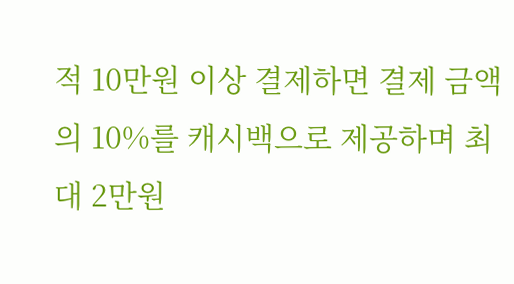적 10만원 이상 결제하면 결제 금액의 10%를 캐시백으로 제공하며 최대 2만원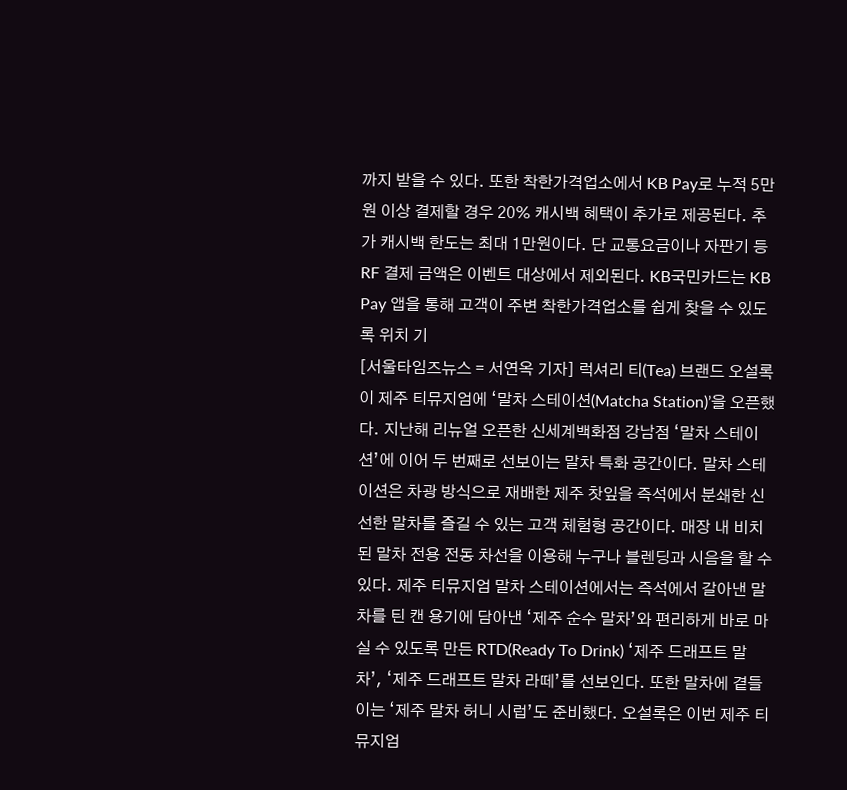까지 받을 수 있다. 또한 착한가격업소에서 KB Pay로 누적 5만원 이상 결제할 경우 20% 캐시백 혜택이 추가로 제공된다. 추가 캐시백 한도는 최대 1만원이다. 단 교통요금이나 자판기 등 RF 결제 금액은 이벤트 대상에서 제외된다. KB국민카드는 KB Pay 앱을 통해 고객이 주변 착한가격업소를 쉽게 찾을 수 있도록 위치 기
[서울타임즈뉴스 = 서연옥 기자] 럭셔리 티(Tea) 브랜드 오설록이 제주 티뮤지엄에 ‘말차 스테이션(Matcha Station)’을 오픈했다. 지난해 리뉴얼 오픈한 신세계백화점 강남점 ‘말차 스테이션’에 이어 두 번째로 선보이는 말차 특화 공간이다. 말차 스테이션은 차광 방식으로 재배한 제주 찻잎을 즉석에서 분쇄한 신선한 말차를 즐길 수 있는 고객 체험형 공간이다. 매장 내 비치된 말차 전용 전동 차선을 이용해 누구나 블렌딩과 시음을 할 수 있다. 제주 티뮤지엄 말차 스테이션에서는 즉석에서 갈아낸 말차를 틴 캔 용기에 담아낸 ‘제주 순수 말차’와 편리하게 바로 마실 수 있도록 만든 RTD(Ready To Drink) ‘제주 드래프트 말차’, ‘제주 드래프트 말차 라떼’를 선보인다. 또한 말차에 곁들이는 ‘제주 말차 허니 시럽’도 준비했다. 오설록은 이번 제주 티뮤지엄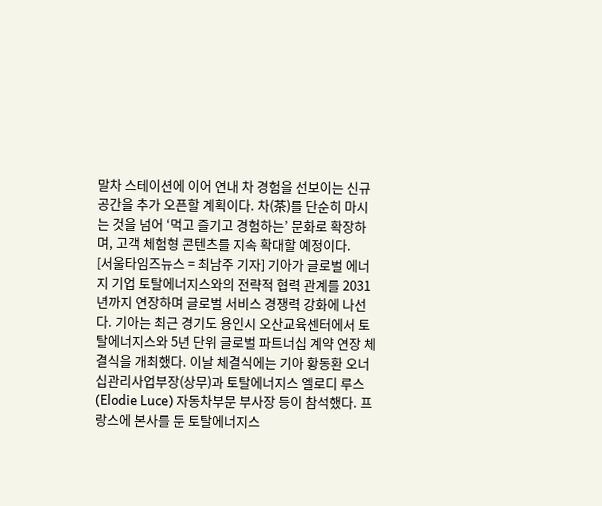말차 스테이션에 이어 연내 차 경험을 선보이는 신규 공간을 추가 오픈할 계획이다. 차(茶)를 단순히 마시는 것을 넘어 ‘먹고 즐기고 경험하는’ 문화로 확장하며, 고객 체험형 콘텐츠를 지속 확대할 예정이다.
[서울타임즈뉴스 = 최남주 기자] 기아가 글로벌 에너지 기업 토탈에너지스와의 전략적 협력 관계를 2031년까지 연장하며 글로벌 서비스 경쟁력 강화에 나선다. 기아는 최근 경기도 용인시 오산교육센터에서 토탈에너지스와 5년 단위 글로벌 파트너십 계약 연장 체결식을 개최했다. 이날 체결식에는 기아 황동환 오너십관리사업부장(상무)과 토탈에너지스 엘로디 루스(Elodie Luce) 자동차부문 부사장 등이 참석했다. 프랑스에 본사를 둔 토탈에너지스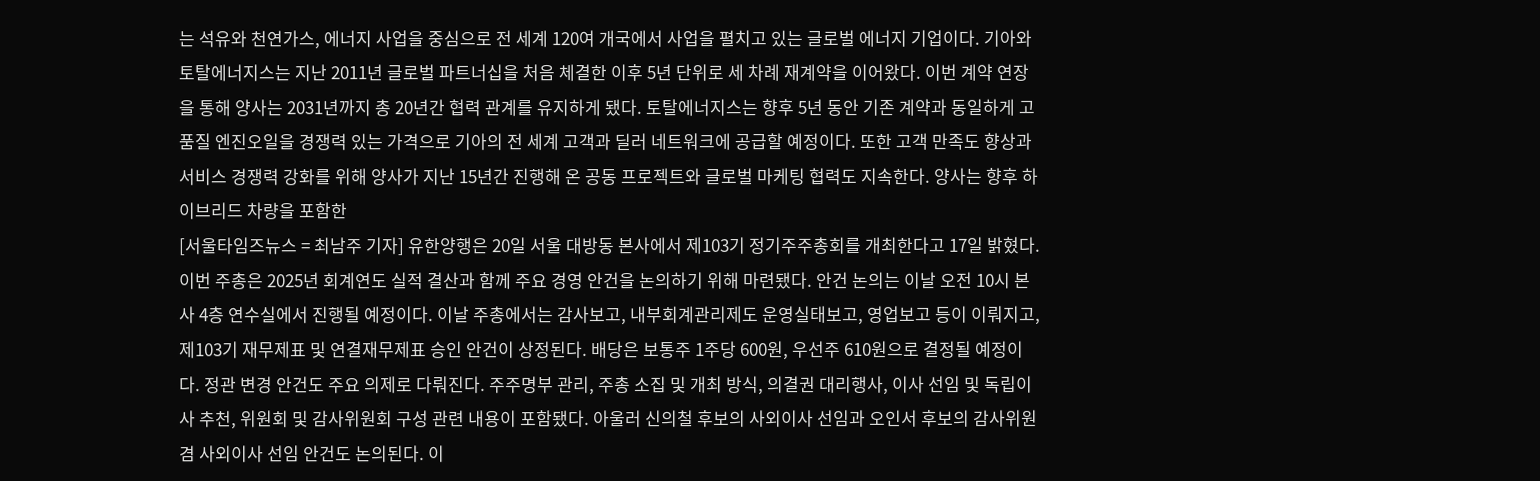는 석유와 천연가스, 에너지 사업을 중심으로 전 세계 120여 개국에서 사업을 펼치고 있는 글로벌 에너지 기업이다. 기아와 토탈에너지스는 지난 2011년 글로벌 파트너십을 처음 체결한 이후 5년 단위로 세 차례 재계약을 이어왔다. 이번 계약 연장을 통해 양사는 2031년까지 총 20년간 협력 관계를 유지하게 됐다. 토탈에너지스는 향후 5년 동안 기존 계약과 동일하게 고품질 엔진오일을 경쟁력 있는 가격으로 기아의 전 세계 고객과 딜러 네트워크에 공급할 예정이다. 또한 고객 만족도 향상과 서비스 경쟁력 강화를 위해 양사가 지난 15년간 진행해 온 공동 프로젝트와 글로벌 마케팅 협력도 지속한다. 양사는 향후 하이브리드 차량을 포함한
[서울타임즈뉴스 = 최남주 기자] 유한양행은 20일 서울 대방동 본사에서 제103기 정기주주총회를 개최한다고 17일 밝혔다. 이번 주총은 2025년 회계연도 실적 결산과 함께 주요 경영 안건을 논의하기 위해 마련됐다. 안건 논의는 이날 오전 10시 본사 4층 연수실에서 진행될 예정이다. 이날 주총에서는 감사보고, 내부회계관리제도 운영실태보고, 영업보고 등이 이뤄지고, 제103기 재무제표 및 연결재무제표 승인 안건이 상정된다. 배당은 보통주 1주당 600원, 우선주 610원으로 결정될 예정이다. 정관 변경 안건도 주요 의제로 다뤄진다. 주주명부 관리, 주총 소집 및 개최 방식, 의결권 대리행사, 이사 선임 및 독립이사 추천, 위원회 및 감사위원회 구성 관련 내용이 포함됐다. 아울러 신의철 후보의 사외이사 선임과 오인서 후보의 감사위원 겸 사외이사 선임 안건도 논의된다. 이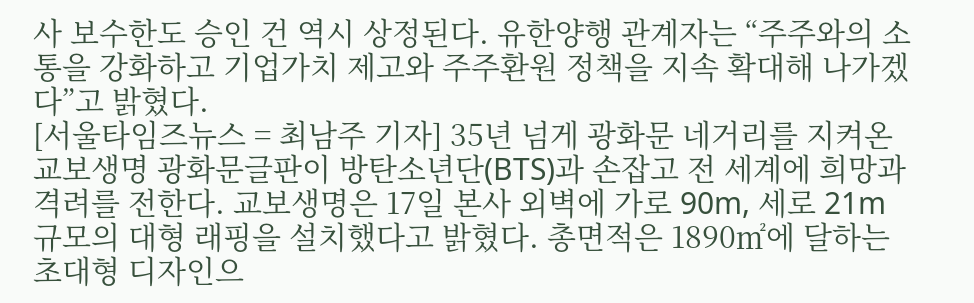사 보수한도 승인 건 역시 상정된다. 유한양행 관계자는 “주주와의 소통을 강화하고 기업가치 제고와 주주환원 정책을 지속 확대해 나가겠다”고 밝혔다.
[서울타임즈뉴스 = 최남주 기자] 35년 넘게 광화문 네거리를 지켜온 교보생명 광화문글판이 방탄소년단(BTS)과 손잡고 전 세계에 희망과 격려를 전한다. 교보생명은 17일 본사 외벽에 가로 90m, 세로 21m 규모의 대형 래핑을 설치했다고 밝혔다. 총면적은 1890㎡에 달하는 초대형 디자인으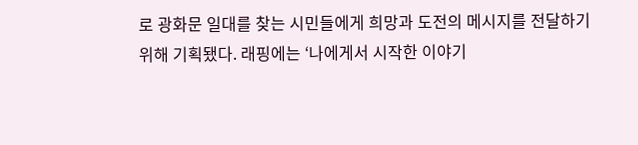로 광화문 일대를 찾는 시민들에게 희망과 도전의 메시지를 전달하기 위해 기획됐다. 래핑에는 ‘나에게서 시작한 이야기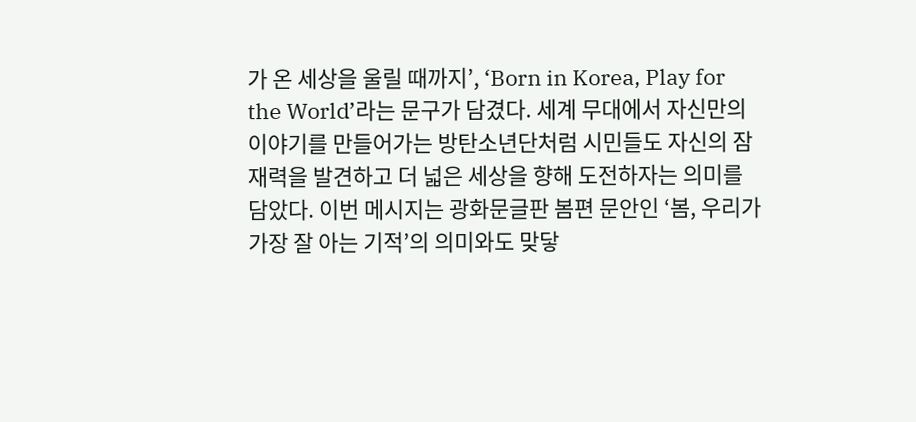가 온 세상을 울릴 때까지’, ‘Born in Korea, Play for the World’라는 문구가 담겼다. 세계 무대에서 자신만의 이야기를 만들어가는 방탄소년단처럼 시민들도 자신의 잠재력을 발견하고 더 넓은 세상을 향해 도전하자는 의미를 담았다. 이번 메시지는 광화문글판 봄편 문안인 ‘봄, 우리가 가장 잘 아는 기적’의 의미와도 맞닿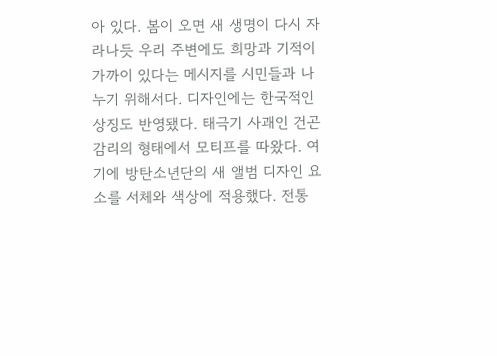아 있다. 봄이 오면 새 생명이 다시 자라나듯 우리 주변에도 희망과 기적이 가까이 있다는 메시지를 시민들과 나누기 위해서다. 디자인에는 한국적인 상징도 반영됐다. 태극기 사괘인 건곤감리의 형태에서 모티프를 따왔다. 여기에 방탄소년단의 새 앨범 디자인 요소를 서체와 색상에 적용했다. 전통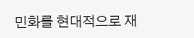민화를 현대적으로 재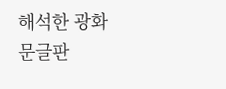해석한 광화문글판